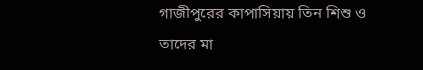গাজীপুরের কাপাসিয়ায় তিন শিশু ও তাদের মা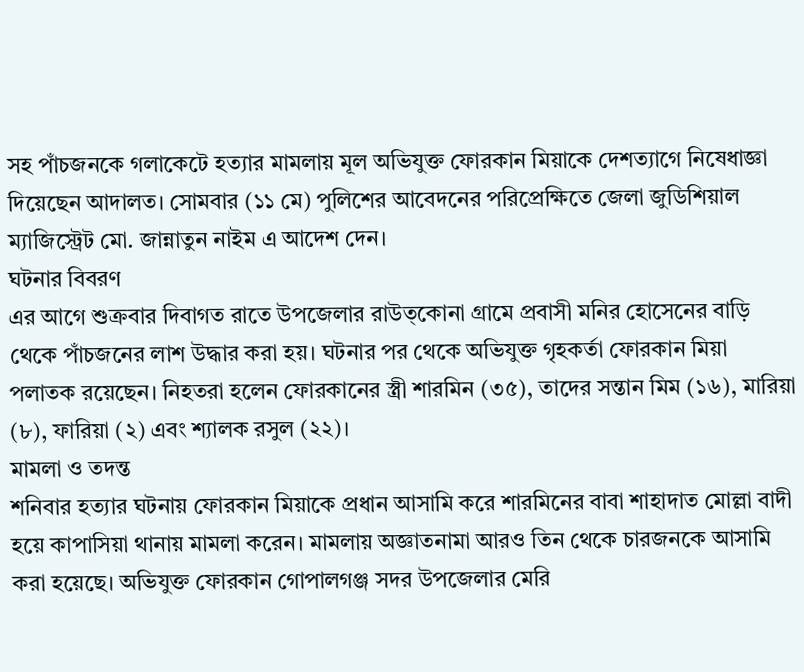সহ পাঁচজনকে গলাকেটে হত্যার মামলায় মূল অভিযুক্ত ফোরকান মিয়াকে দেশত্যাগে নিষেধাজ্ঞা দিয়েছেন আদালত। সোমবার (১১ মে) পুলিশের আবেদনের পরিপ্রেক্ষিতে জেলা জুডিশিয়াল ম্যাজিস্ট্রেট মো. জান্নাতুন নাইম এ আদেশ দেন।
ঘটনার বিবরণ
এর আগে শুক্রবার দিবাগত রাতে উপজেলার রাউত্কোনা গ্রামে প্রবাসী মনির হোসেনের বাড়ি থেকে পাঁচজনের লাশ উদ্ধার করা হয়। ঘটনার পর থেকে অভিযুক্ত গৃহকর্তা ফোরকান মিয়া পলাতক রয়েছেন। নিহতরা হলেন ফোরকানের স্ত্রী শারমিন (৩৫), তাদের সন্তান মিম (১৬), মারিয়া (৮), ফারিয়া (২) এবং শ্যালক রসুল (২২)।
মামলা ও তদন্ত
শনিবার হত্যার ঘটনায় ফোরকান মিয়াকে প্রধান আসামি করে শারমিনের বাবা শাহাদাত মোল্লা বাদী হয়ে কাপাসিয়া থানায় মামলা করেন। মামলায় অজ্ঞাতনামা আরও তিন থেকে চারজনকে আসামি করা হয়েছে। অভিযুক্ত ফোরকান গোপালগঞ্জ সদর উপজেলার মেরি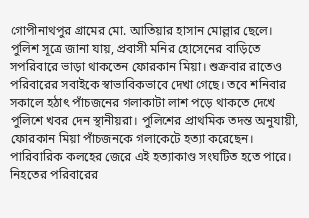গোপীনাথপুর গ্রামের মো. আতিয়ার হাসান মোল্লার ছেলে।
পুলিশ সূত্রে জানা যায়, প্রবাসী মনির হোসেনের বাড়িতে সপরিবারে ভাড়া থাকতেন ফোরকান মিয়া। শুক্রবার রাতেও পরিবারের সবাইকে স্বাভাবিকভাবে দেখা গেছে। তবে শনিবার সকালে হঠাৎ পাঁচজনের গলাকাটা লাশ পড়ে থাকতে দেখে পুলিশে খবর দেন স্থানীয়রা। পুলিশের প্রাথমিক তদন্ত অনুযায়ী, ফোরকান মিয়া পাঁচজনকে গলাকেটে হত্যা করেছেন। পারিবারিক কলহের জেরে এই হত্যাকাণ্ড সংঘটিত হতে পারে।
নিহতের পরিবারের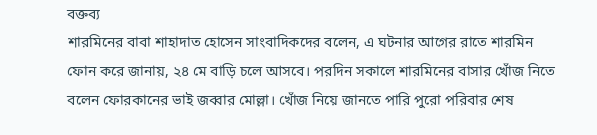বক্তব্য
শারমিনের বাবা শাহাদাত হোসেন সাংবাদিকদের বলেন, এ ঘটনার আগের রাতে শারমিন ফোন করে জানায়, ২৪ মে বাড়ি চলে আসবে। পরদিন সকালে শারমিনের বাসার খোঁজ নিতে বলেন ফোরকানের ভাই জব্বার মোল্লা। খোঁজ নিয়ে জানতে পারি পুরো পরিবার শেষ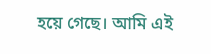হয়ে গেছে। আমি এই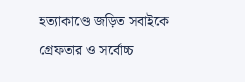হত্যাকাণ্ডে জড়িত সবাইকে গ্রেফতার ও সর্বোচ্চ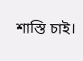শাস্তি চাই।